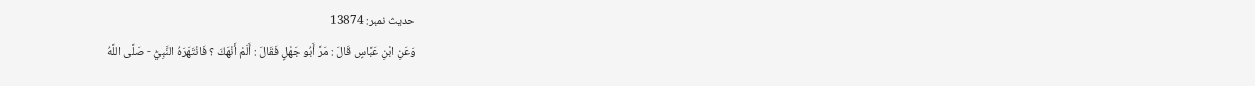حدیث نمبر: 13874
وَعَنِ ابْنِ عَبَّاسٍ قَالَ : مَرَّ أَبُو جَهْلٍ فَقَالَ : أَلَمْ أَنْهَكَ ؟ فَانْتَهَرَهُ النَّبِيُّ - صَلَّى اللَّهُ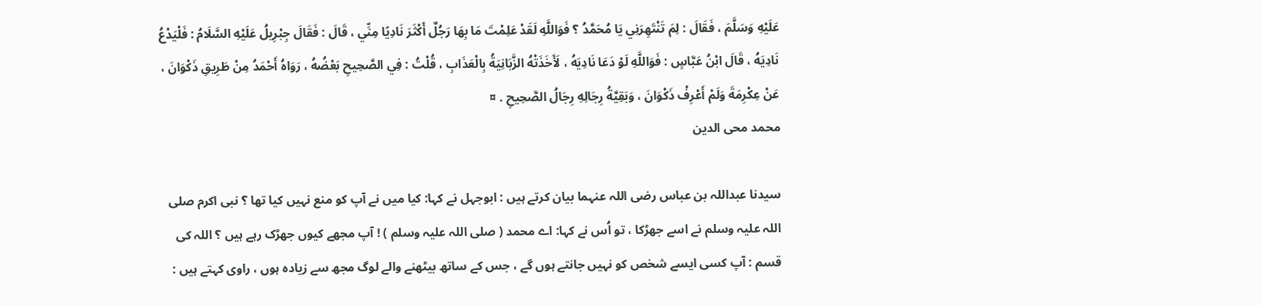عَلَيْهِ وَسَلَّمَ ، فَقَالَ : لِمَ تَنْتَهِرَنِي يَا مُحَمَّدُ ؟ فَوَاللَّهِ لَقَدْ عَلِمْتَ مَا بِهَا رَجُلٌ أَكْثَرَ نَادِيًا مِنِّي ، قَالَ : فَقَالَ جِبْرِيلُ عَلَيْهِ السَّلَامُ : فَلْيَدْعُ نَادِيَهُ ، قَالَ ابْنُ عَبَّاسٍ : فَوَاللَّهِ لَوْ دَعَا نَادِيَهُ ، لَأَخَذَتْهُ الزَّبَانِيَةُ بِالْعَذَابِ ، قُلْتُ : فِي الصَّحِيحِ بَعْضُهُ ، رَوَاهُ أَحْمَدُ مِنْ طَرِيقِ ذَكْوَانَ ، عَنْ عِكْرِمَةَ وَلَمْ أَعْرِفْ ذَكْوَانَ ، وَبَقِيَّةُ رِجَالِهِ رِجَالُ الصَّحِيحِ . ¤
محمد محی الدین

سیدنا عبداللہ بن عباس رضی اللہ عنہما بیان کرتے ہیں : ابوجہل نے کہا: کیا میں نے آپ کو منع نہیں کیا تھا ؟ نبی اکرم صلی اللہ علیہ وسلم نے اسے جھڑکا ، تو اُس نے کہا: اے محمد ( صلی اللہ علیہ وسلم ) ! آپ مجھے کیوں جھڑک رہے ہیں ؟ اللہ کی قسم : آپ کسی ایسے شخص کو نہیں جانتے ہوں گے ، جس کے ساتھ بیٹھنے والے لوگ مجھ سے زیادہ ہوں ، راوی کہتے ہیں :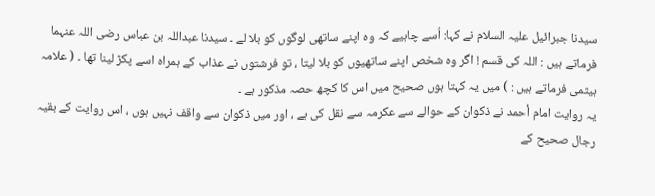سیدنا جبرائیل علیہ السلام نے کہا: اُسے چاہیے کہ وہ اپنے ساتھی لوگوں کو بلا لے ۔ سیدنا عبداللہ بن عباس رضی اللہ عنہما فرماتے ہیں : اللہ کی قسم ! اگر وہ شخص اپنے ساتھیوں کو بلا لیتا ، تو فرشتوں نے عذاب کے ہمراہ اسے پکڑ لینا تھا ۔ ( علامہ ہیثمی فرماتے ہیں : ) میں یہ کہتا ہوں صحیح میں اس کا کچھ حصہ مذکور ہے ۔
یہ روایت امام أحمد نے ذکوان کے حوالے سے عکرمہ سے نقل کی ہے ، اور میں ذکوان سے واقف نہیں ہوں ، اس روایت کے بقیہ رجال صحیح کے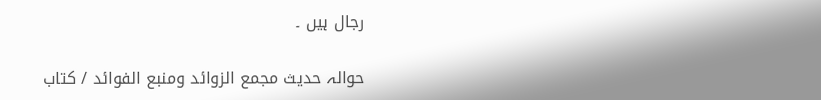رجال ہیں ۔

حوالہ حدیث مجمع الزوائد ومنبع الفوائد / كتاب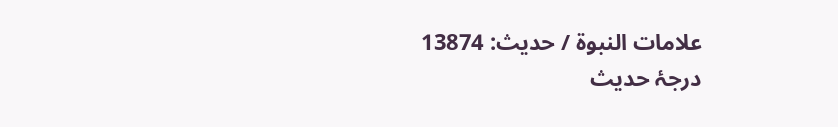علامات النبوة / حدیث: 13874
درجۂ حدیث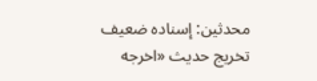محدثین: إسنادہ ضعیف
تخریج حدیث «اخرجه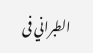الطبراني فى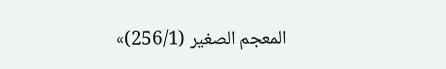المعجم الصغير (256/1)»